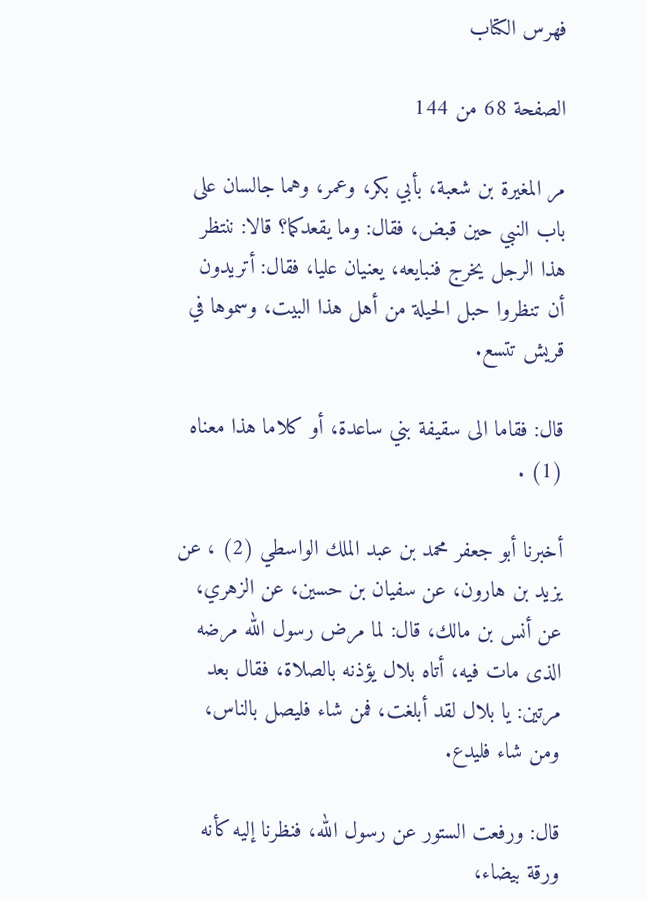فهرس الكتاب

الصفحة 68 من 144

مر المغيرة بن شعبة، بأبي بكر، وعمر، وهما جالسان على باب النبي حين قبض، فقال: وما يقعدكما؟ قالا: ننتظر هذا الرجل يخرج فنبايعه، يعنيان عليا، فقال: أتريدون أن تنظروا حبل الحيلة من أهل هذا البيت، وسموها في قريش تتسع.

قال: فقاما الى سقيفة بني ساعدة، أو كلاما هذا معناه (1) .

أخبرنا أبو جعفر محمد بن عبد الملك الواسطي (2) ، عن يزيد بن هارون، عن سفيان بن حسين، عن الزهري، عن أنس بن مالك، قال: لما مرض رسول الله مرضه الذى مات فيه، أتاه بلال يؤذنه بالصلاة، فقال بعد مرتين: يا بلال لقد أبلغت، فمن شاء فليصل بالناس، ومن شاء فليدع.

قال: ورفعت الستور عن رسول الله، فنظرنا إليه كأنه ورقة بيضاء،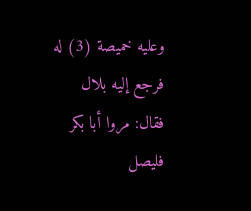وعليه خميصة (3) له فرجع إليه بلال فقال: مروا أبا بكر فليصل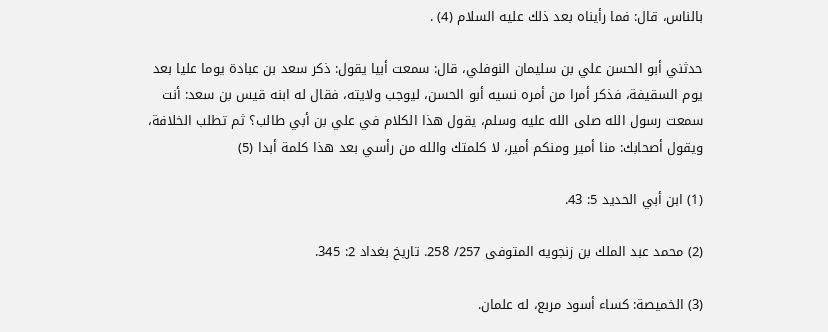بالناس، قال: فما رأيناه بعد ذلك عليه السلام (4) .

حدثني أبو الحسن علي بن سليمان النوفلي، قال: سمعت أبيا يقول: ذكر سعد بن عبادة يوما عليا بعد يوم السقيفة، فذكر أمرا من أمره نسيه أبو الحسن، ليوجب ولايته، فقال له ابنه قيس بن سعد: أنت سمعت رسول الله صلى الله عليه وسلم، يقول هذا الكلام في علي بن أبي طالب؟ ثم تطلب الخلافة، ويقول أصحابك: منا أمير ومنكم أمير، لا كلمتك والله من رأسي بعد هذا كلمة أبدا (5)

(1) ابن أبي الحديد 5: 43.

(2) محمد عبد الملك بن زنجويه المتوفى 257/ 258. تاريخ بغداد 2: 345.

(3) الخميصة: كساء أسود مربع، له علمان.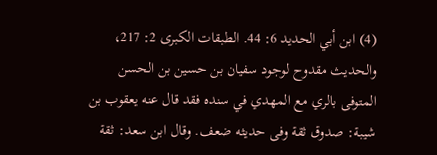(4) ابن أبي الحديد 6: 44. الطبقات الكبرى 2: 217، والحديث مقدوح لوجود سفيان بن حسين بن الحسن المتوفى بالري مع المهدي في سنده فقد قال عنه يعقوب بن شيبة: صدوق ثقة وفى حديثه ضعف. وقال ابن سعد: ثقة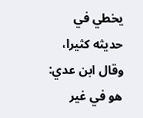يخطي في حديثه كثيرا، وقال ابن عدي: هو في غير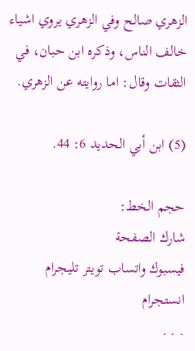الزهري صالح وفي الزهري يروي اشياء خالف الناس، وذكره ابن حبان، في الثقات وقال: اما روايته عن الزهري.

(5) ابن أبي الحديد 6: 44.

حجم الخط:
شارك الصفحة
فيسبوك واتساب تويتر تليجرام انستجرام
. . .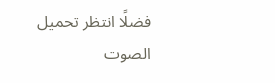فضلًا انتظر تحميل الصوت